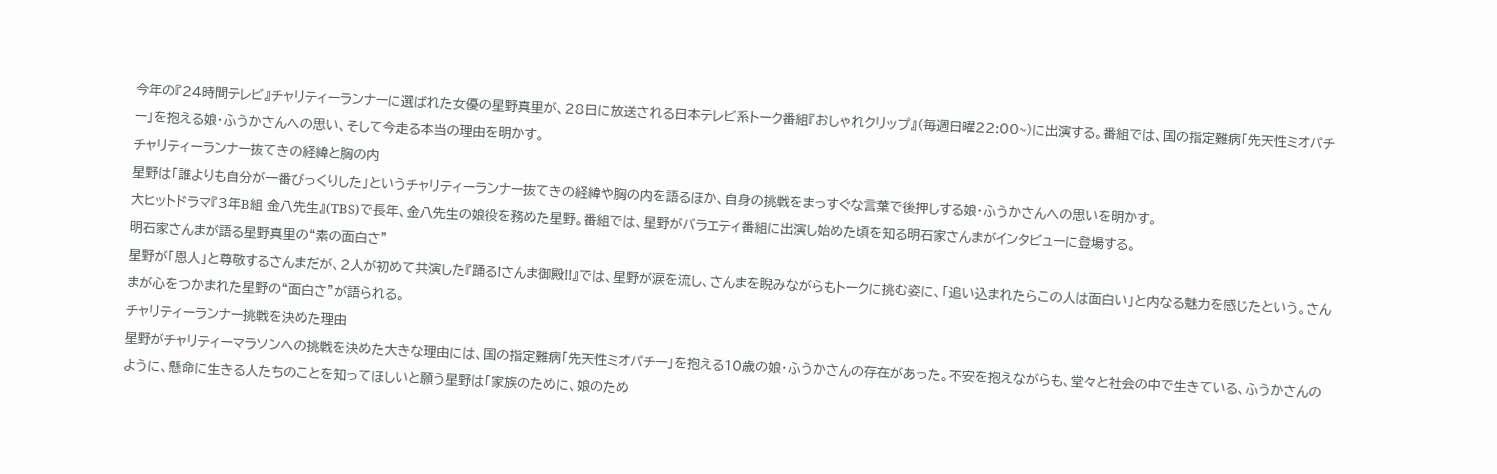今年の『24時間テレビ』チャリティーランナーに選ばれた女優の星野真里が、28日に放送される日本テレビ系トーク番組『おしゃれクリップ』(毎週日曜22:00~)に出演する。番組では、国の指定難病「先天性ミオパチー」を抱える娘・ふうかさんへの思い、そして今走る本当の理由を明かす。
チャリティーランナー抜てきの経緯と胸の内
星野は「誰よりも自分が一番びっくりした」というチャリティーランナー抜てきの経緯や胸の内を語るほか、自身の挑戦をまっすぐな言葉で後押しする娘・ふうかさんへの思いを明かす。
大ヒットドラマ『3年B組 金八先生』(TBS)で長年、金八先生の娘役を務めた星野。番組では、星野がバラエティ番組に出演し始めた頃を知る明石家さんまがインタビューに登場する。
明石家さんまが語る星野真里の“素の面白さ”
星野が「恩人」と尊敬するさんまだが、2人が初めて共演した『踊る!さんま御殿!!』では、星野が涙を流し、さんまを睨みながらもトークに挑む姿に、「追い込まれたらこの人は面白い」と内なる魅力を感じたという。さんまが心をつかまれた星野の“面白さ”が語られる。
チャリティーランナー挑戦を決めた理由
星野がチャリティーマラソンへの挑戦を決めた大きな理由には、国の指定難病「先天性ミオパチー」を抱える10歳の娘・ふうかさんの存在があった。不安を抱えながらも、堂々と社会の中で生きている、ふうかさんのように、懸命に生きる人たちのことを知ってほしいと願う星野は「家族のために、娘のため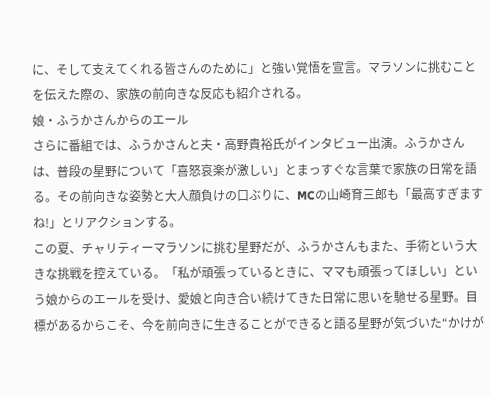に、そして支えてくれる皆さんのために」と強い覚悟を宣言。マラソンに挑むことを伝えた際の、家族の前向きな反応も紹介される。
娘・ふうかさんからのエール
さらに番組では、ふうかさんと夫・高野貴裕氏がインタビュー出演。ふうかさんは、普段の星野について「喜怒哀楽が激しい」とまっすぐな言葉で家族の日常を語る。その前向きな姿勢と大人顔負けの口ぶりに、MCの山崎育三郎も「最高すぎますね!」とリアクションする。
この夏、チャリティーマラソンに挑む星野だが、ふうかさんもまた、手術という大きな挑戦を控えている。「私が頑張っているときに、ママも頑張ってほしい」という娘からのエールを受け、愛娘と向き合い続けてきた日常に思いを馳せる星野。目標があるからこそ、今を前向きに生きることができると語る星野が気づいた“かけが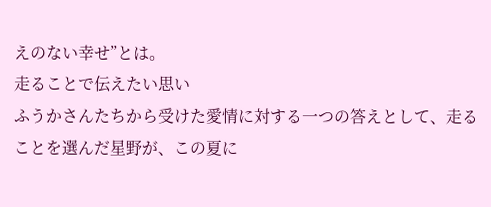えのない幸せ”とは。
走ることで伝えたい思い
ふうかさんたちから受けた愛情に対する一つの答えとして、走ることを選んだ星野が、この夏に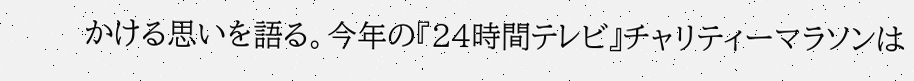かける思いを語る。今年の『24時間テレビ』チャリティーマラソンは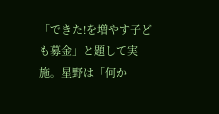「できた!を増やす子ども募金」と題して実施。星野は「何か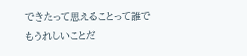できたって思えることって誰でもうれしいことだ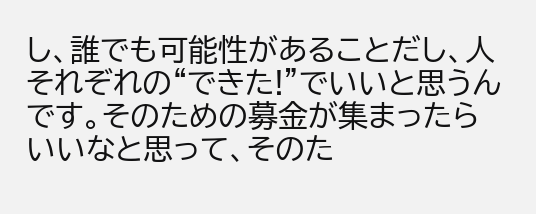し、誰でも可能性があることだし、人それぞれの“できた!”でいいと思うんです。そのための募金が集まったらいいなと思って、そのた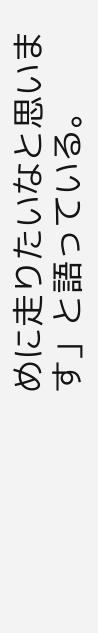めに走りたいなと思います」と語っている。